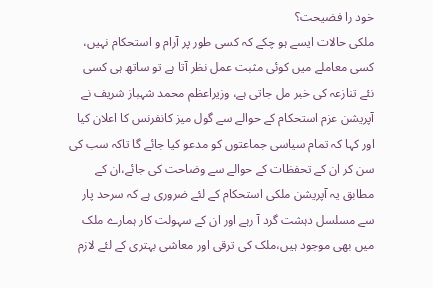خود را فضیحت؟
ملکی حالات ایسے ہو چکے کہ کسی طور پر آرام و استحکام نہیں، کسی معاملے میں کوئی مثبت عمل نظر آتا ہے تو ساتھ ہی کسی نئے تنازعہ کی خبر مل جاتی ہے، وزیراعظم محمد شہباز شریف نے آپریشن عزم استحکام کے حوالے سے گول میز کانفرنس کا اعلان کیا اور کہا کہ تمام سیاسی جماعتوں کو مدعو کیا جائے گا تاکہ سب کی سن کر ان کے تحفظات کے حوالے سے وضاحت کی جائے،ان کے مطابق یہ آپریشن ملکی استحکام کے لئے ضروری ہے کہ سرحد پار سے مسلسل دہشت گرد آ رہے اور ان کے سہولت کار ہمارے ملک میں بھی موجود ہیں،ملک کی ترقی اور معاشی بہتری کے لئے لازم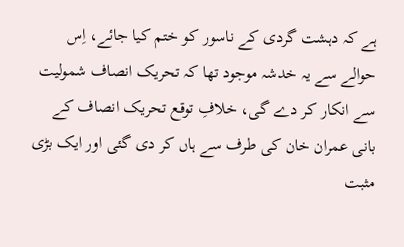ہے کہ دہشت گردی کے ناسور کو ختم کیا جائے، اِس حوالے سے یہ خدشہ موجود تھا کہ تحریک انصاف شمولیت سے انکار کر دے گی، خلافِ توقع تحریک انصاف کے بانی عمران خان کی طرف سے ہاں کر دی گئی اور ایک بڑی مثبت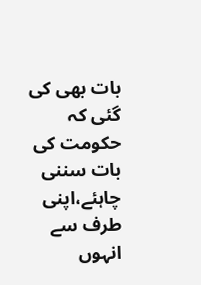بات بھی کی گئی کہ حکومت کی بات سننی چاہئے،اپنی طرف سے انہوں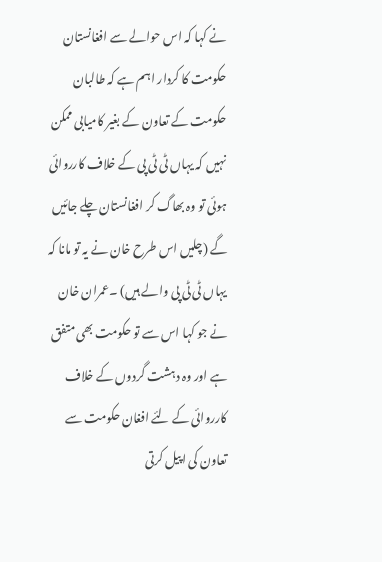نے کہا کہ اس حوالے سے افغانستان حکومت کا کردار اہم ہے کہ طالبان حکومت کے تعاون کے بغیر کامیابی ممکن نہیں کہ یہاں ٹی ٹی پی کے خلاف کارروائی ہوئی تو وہ بھاگ کر افغانستان چلے جائیں گے (چلیں اس طرح خان نے یہ تو مانا کہ یہاں ٹی ٹی پی والے ہیں) ۔عمران خان نے جو کہا اس سے تو حکومت بھی متفق ہے اور وہ دہشت گردوں کے خلاف کارروائی کے لئے افغان حکومت سے تعاون کی اپیل کرتی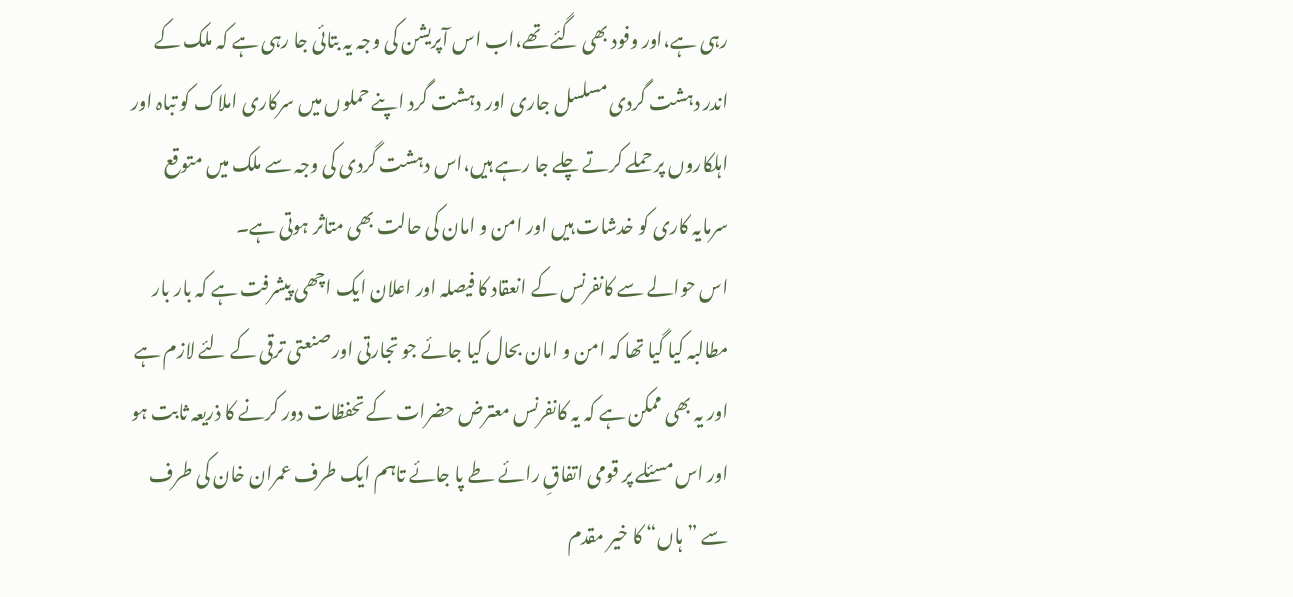رہی ہے،اور وفود بھی گئے تھے،اب اس آپریشن کی وجہ یہ بتائی جا رہی ہے کہ ملک کے اندر دہشت گردی مسلسل جاری اور دہشت گرد اپنے حملوں میں سرکاری املاک کو تباہ اور اہلکاروں پر حملے کرتے چلے جا رہے ہیں،اس دہشت گردی کی وجہ سے ملک میں متوقع سرمایہ کاری کو خدشات ہیں اور امن و امان کی حالت بھی متاثر ہوتی ہے۔
اس حوالے سے کانفرنس کے انعقاد کا فیصلہ اور اعلان ایک اچھی پیشرفت ہے کہ بار بار مطالبہ کیا گیا تھا کہ امن و امان بحال کیا جائے جو تجارتی اور صنعتی ترقی کے لئے لازم ہے اور یہ بھی ممکن ہے کہ یہ کانفرنس معترض حضرات کے تحفظات دور کرنے کا ذریعہ ثابت ہو اور اس مسئلے پر قومی اتفاقِ رائے طے پا جائے تاہم ایک طرف عمران خان کی طرف سے ”ہاں“ کا خیر مقدم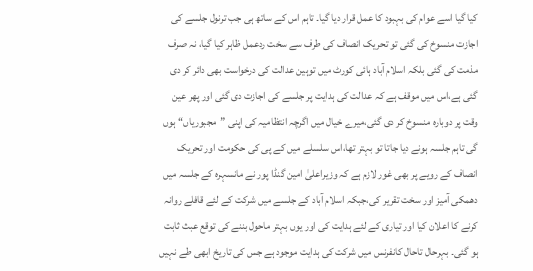کیا گیا اسے عوام کی بہبود کا عمل قرار دیا گیا۔ تاہم اس کے ساتھ ہی جب ترنول جلسے کی اجازت منسوخ کی گئی تو تحریک انصاف کی طرف سے سخت ردعمل ظاہر کیا گیا، نہ صرف مذمت کی گئی بلکہ اسلام آباد ہائی کورٹ میں توہین عدالت کی درخواست بھی دائر کر دی گئی ہے،اس میں موقف ہے کہ عدالت کی ہدایت پر جلسے کی اجازت دی گئی اور پھر عین وقت پر دوبارہ منسوخ کر دی گئی،میرے خیال میں اگرچہ انتظامیہ کی اپنی ”مجبوریاں“ ہوں گی تاہم جلسہ ہونے دیا جاتا تو بہتر تھا،اس سلسلے میں کے پی کی حکومت اور تحریک انصاف کے رویے پر بھی غور لازم ہے کہ وزیراعلیٰ امین گنڈا پور نے مانسہرہ کے جلسہ میں دھمکی آمیز اور سخت تقریر کی،جبکہ اسلام آباد کے جلسے میں شرکت کے لئے قافلے روانہ کرنے کا اعلان کیا اور تیاری کے لئے ہدایت کی اور یوں بہتر ماحول بننے کی توقع عبث ثابت ہو گئی۔ بہرحال تاحال کانفرنس میں شرکت کی ہدایت موجود ہے جس کی تاریخ ابھی طے نہیں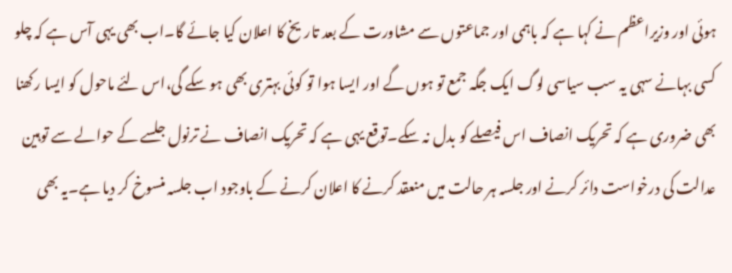ہوئی اور وزیراعظم نے کہا ہے کہ باہمی اور جماعتوں سے مشاورت کے بعد تاریخ کا اعلان کیا جائے گا۔اب بھی یہی آس ہے کہ چلو کسی بہانے سہی یہ سب سیاسی لوگ ایک جگہ جمع تو ہوں گے اور ایسا ہوا تو کوئی بہتری بھی ہو سکے گی،اس لئے ماحول کو ایسا رکھنا بھی ضروری ہے کہ تحریک انصاف اس فیصلے کو بدل نہ سکے۔توقع یہی ہے کہ تحریک انصاف نے ترنول جلسے کے حوالے سے توہین عدالت کی درخواست دائر کرنے اور جلسہ ہر حالت میں منعقد کرنے کا اعلان کرنے کے باوجود اب جلسہ منسوخ کر دیا ہے۔یہ بھی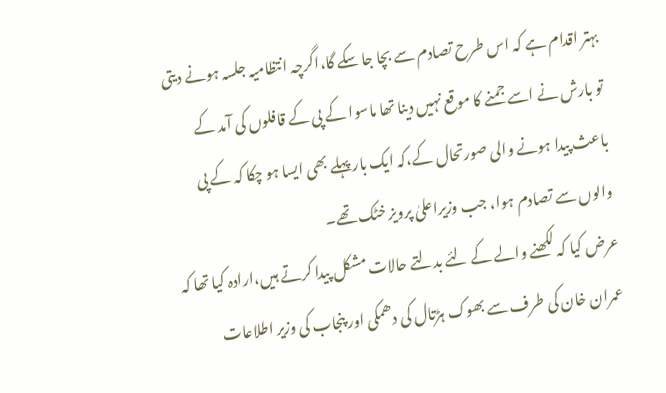بہتر اقدام ہے کہ اس طرح تصادم سے بچا جا سکے گا،اگرچہ انتظامیہ جلسہ ہونے دیتی تو بارش نے اسے جمنے کا موقع نہیں دینا تھا ماسوا کے پی کے قافلوں کی آمد کے باعث پیدا ہونے والی صورتحال کے،کہ ایک بار پہلے بھی ایسا ہو چکا کہ کے پی والوں سے تصادم ہوا، جب وزیراعلیٰ پرویز خٹک تھے۔
عرض کیا کہ لکھنے والے کے لئے بدلتے حالات مشکل پیدا کرتے ہیں،ارادہ کیا تھا کہ عمران خان کی طرف سے بھوک ہڑتال کی دھمکی اور پنجاب کی وزیر اطلاعات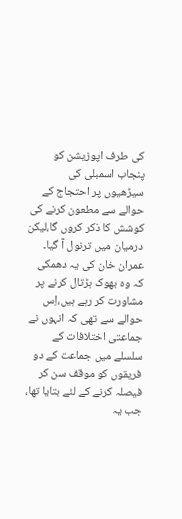کی طرف اپوزیشن کو پنجاب اسمبلی کی سیڑھیوں پر احتجاج کے حوالے سے مطعون کرنے کی کوشش کا ذکر کروں گا،لیکن درمیان میں ترنول آ گیا۔
عمران خان کی یہ دھمکی کہ وہ بھوک ہڑتال کرنے پر مشاورت کر رہے ہیں،اِس حوالے سے تھی کہ انہوں نے جماعتی اختلافات کے سلسلے میں جماعت کے دو فریقوں کو موقف سن کر فیصلہ کرنے کے لئے بتایا تھا، جب یہ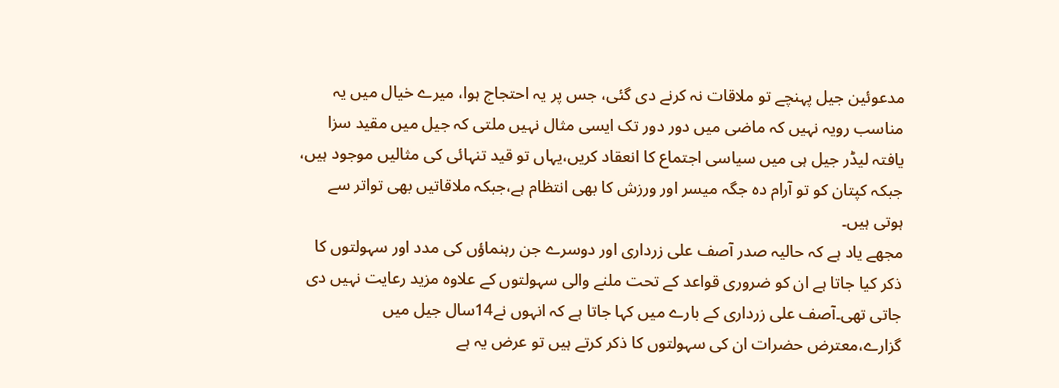مدعوئین جیل پہنچے تو ملاقات نہ کرنے دی گئی، جس پر یہ احتجاج ہوا، میرے خیال میں یہ مناسب رویہ نہیں کہ ماضی میں دور دور تک ایسی مثال نہیں ملتی کہ جیل میں مقید سزا یافتہ لیڈر جیل ہی میں سیاسی اجتماع کا انعقاد کریں،یہاں تو قید تنہائی کی مثالیں موجود ہیں، جبکہ کپتان کو تو آرام دہ جگہ میسر اور ورزش کا بھی انتظام ہے،جبکہ ملاقاتیں بھی تواتر سے ہوتی ہیں۔
مجھے یاد ہے کہ حالیہ صدر آصف علی زرداری اور دوسرے جن رہنماؤں کی مدد اور سہولتوں کا ذکر کیا جاتا ہے ان کو ضروری قواعد کے تحت ملنے والی سہولتوں کے علاوہ مزید رعایت نہیں دی جاتی تھی۔آصف علی زرداری کے بارے میں کہا جاتا ہے کہ انہوں نے14سال جیل میں گزارے،معترض حضرات ان کی سہولتوں کا ذکر کرتے ہیں تو عرض یہ ہے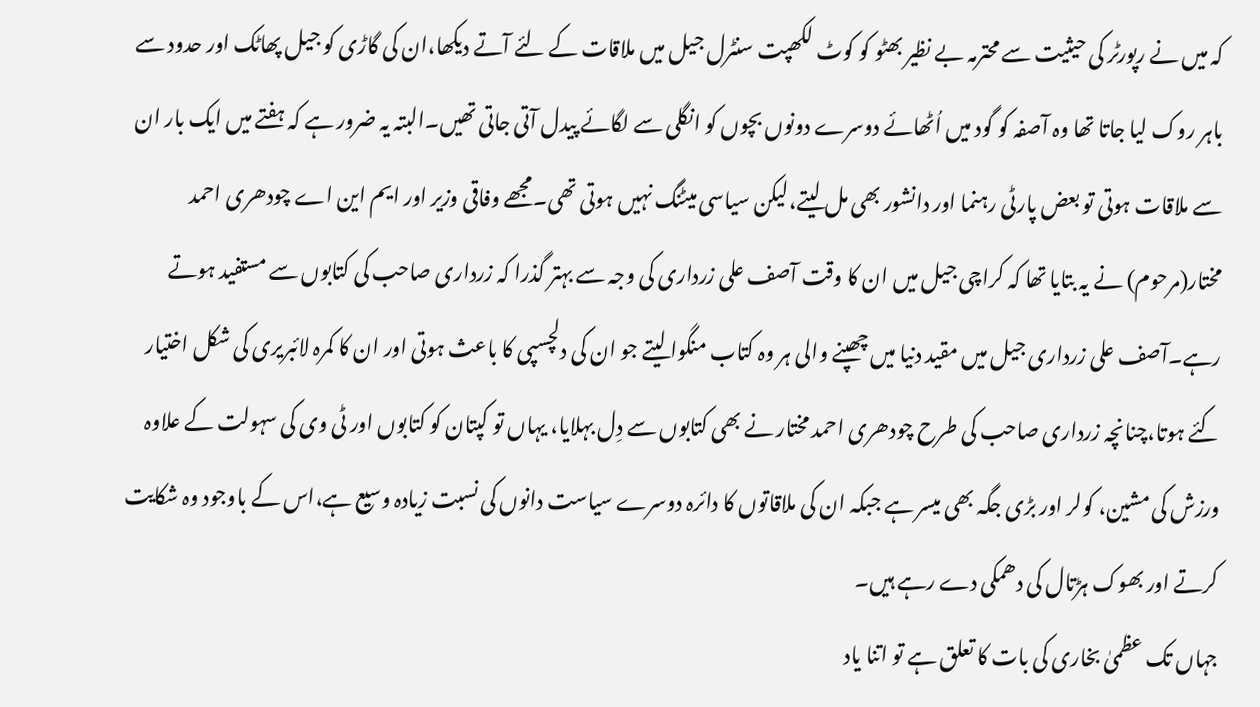کہ میں نے رپورٹر کی حیثیت سے محترمہ بے نظیر بھٹو کو کوٹ لکھپت سنٹرل جیل میں ملاقات کے لئے آتے دیکھا،ان کی گاڑی کو جیل پھاٹک اور حدود سے باہر روک لیا جاتا تھا وہ آصفہ کو گود میں اُٹھائے دوسرے دونوں بچوں کو انگلی سے لگائے پیدل آتی جاتی تھیں۔البتہ یہ ضرور ہے کہ ہفتے میں ایک بار ان سے ملاقات ہوتی تو بعض پارٹی رہنما اور دانشور بھی مل لیتے،لیکن سیاسی میٹنگ نہیں ہوتی تھی۔مجھے وفاقی وزیر اور ایم این اے چودھری احمد مختار(مرحوم) نے یہ بتایا تھا کہ کراچی جیل میں ان کا وقت آصف علی زرداری کی وجہ سے بہتر گذرا کہ زرداری صاحب کی کتابوں سے مستفید ہوتے رہے۔آصف علی زرداری جیل میں مقید دنیا میں چھپنے والی ہر وہ کتاب منگوا لیتے جو ان کی دلچسپی کا باعث ہوتی اور ان کا کمرہ لائبریری کی شکل اختیار کئے ہوتا،چنانچہ زرداری صاحب کی طرح چودھری احمد مختار نے بھی کتابوں سے دِل بہلایا، یہاں تو کپتان کو کتابوں اور ٹی وی کی سہولت کے علاوہ ورزش کی مشین، کولر اور بڑی جگہ بھی میسر ہے جبکہ ان کی ملاقاتوں کا دائرہ دوسرے سیاست دانوں کی نسبت زیادہ وسیع ہے،اس کے باوجود وہ شکایت کرتے اور بھوک ہڑتال کی دھمکی دے رہے ہیں۔
جہاں تک عظمیٰ بخاری کی بات کا تعلق ہے تو اتنا یاد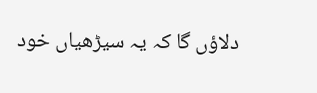دلاؤں گا کہ یہ سیڑھیاں خود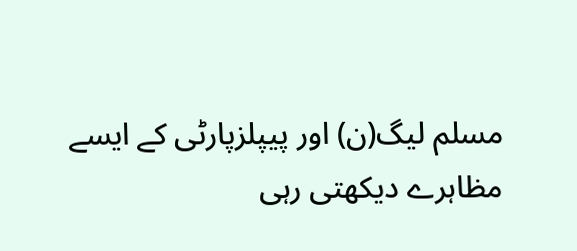مسلم لیگ(ن) اور پیپلزپارٹی کے ایسے مظاہرے دیکھتی رہی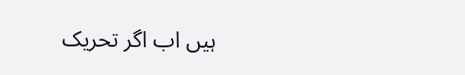ہیں اب اگر تحریک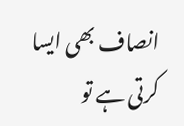انصاف بھی ایسا کرتی ہے تو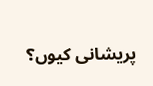پریشانی کیوں؟